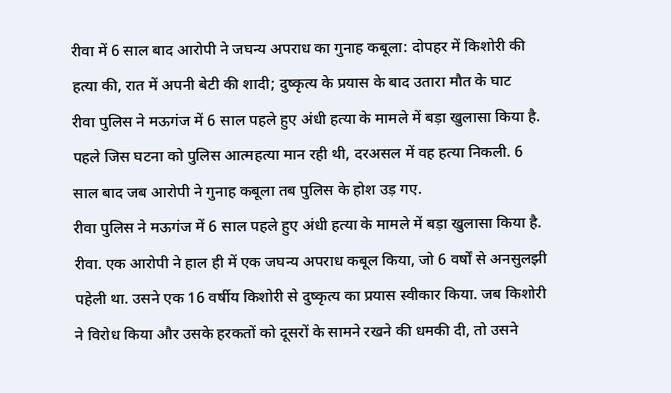रीवा में 6 साल बाद आरोपी ने जघन्य अपराध का गुनाह कबूला: दोपहर में किशोरी की हत्या की, रात में अपनी बेटी की शादी; दुष्कृत्य के प्रयास के बाद उतारा मौत के घाट
रीवा पुलिस ने मऊगंज में 6 साल पहले हुए अंधी हत्या के मामले में बड़ा खुलासा किया है. पहले जिस घटना को पुलिस आत्महत्या मान रही थी, दरअसल में वह हत्या निकली. 6 साल बाद जब आरोपी ने गुनाह कबूला तब पुलिस के होश उड़ गए.
रीवा पुलिस ने मऊगंज में 6 साल पहले हुए अंधी हत्या के मामले में बड़ा खुलासा किया है.
रीवा. एक आरोपी ने हाल ही में एक जघन्य अपराध कबूल किया, जो 6 वर्षों से अनसुलझी पहेली था. उसने एक 16 वर्षीय किशोरी से दुष्कृत्य का प्रयास स्वीकार किया. जब किशोरी ने विरोध किया और उसके हरकतों को दूसरों के सामने रखने की धमकी दी, तो उसने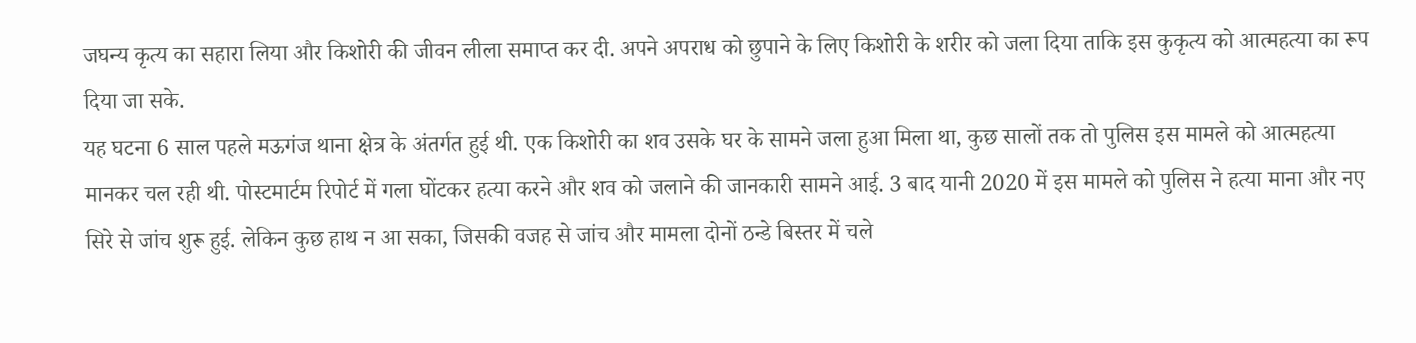जघन्य कृत्य का सहारा लिया और किशोरी की जीवन लीला समाप्त कर दी. अपने अपराध को छुपाने के लिए किशोरी के शरीर को जला दिया ताकि इस कुकृत्य को आत्महत्या का रूप दिया जा सके.
यह घटना 6 साल पहले मऊगंज थाना क्षेत्र के अंतर्गत हुई थी. एक किशोरी का शव उसके घर के सामने जला हुआ मिला था, कुछ सालों तक तो पुलिस इस मामले को आत्महत्या मानकर चल रही थी. पोस्टमार्टम रिपोर्ट में गला घोंटकर हत्या करने और शव को जलाने की जानकारी सामने आई. 3 बाद यानी 2020 में इस मामले को पुलिस ने हत्या माना और नए सिरे से जांच शुरू हुई. लेकिन कुछ हाथ न आ सका, जिसकी वजह से जांच और मामला दोनों ठन्डे बिस्तर में चले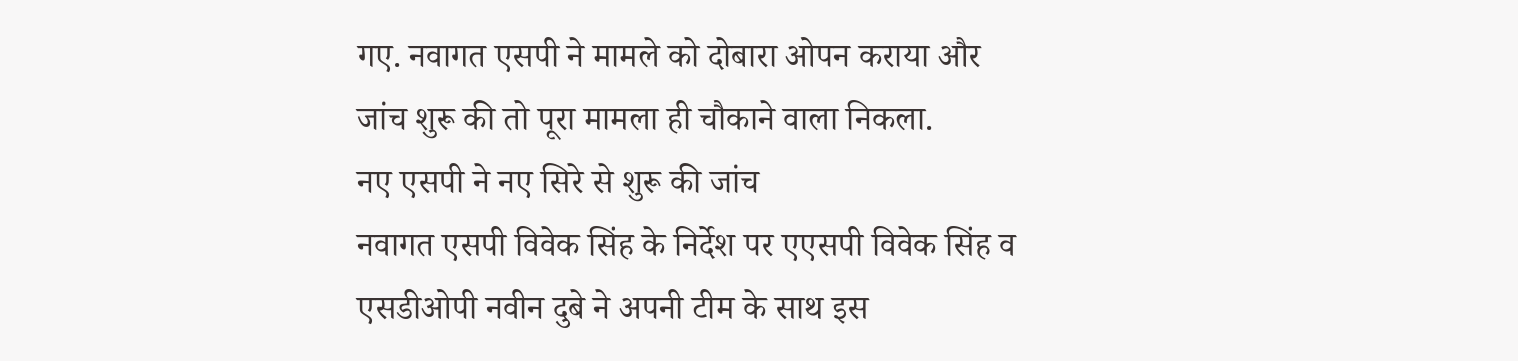गए. नवागत एसपी ने मामले को दोबारा ओपन कराया और जांच शुरू की तो पूरा मामला ही चौकाने वाला निकला.
नए एसपी ने नए सिरे से शुरू की जांच
नवागत एसपी विवेक सिंह के निर्देश पर एएसपी विवेक सिंह व एसडीओपी नवीन दुबे ने अपनी टीम के साथ इस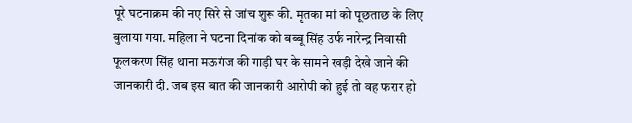पूरे घटनाक्रम की नए सिरे से जांच शुरू की. मृतका मां को पूछताछ के लिए बुलाया गया. महिला ने घटना दिनांक को बब्बू सिंह उर्फ नारेन्द्र निवासी फूलकरण सिंह थाना मऊगंज की गाड़ी घर के सामने खड़ी देखे जाने की जानकारी दी. जब इस बात की जानकारी आरोपी को हुई तो वह फरार हो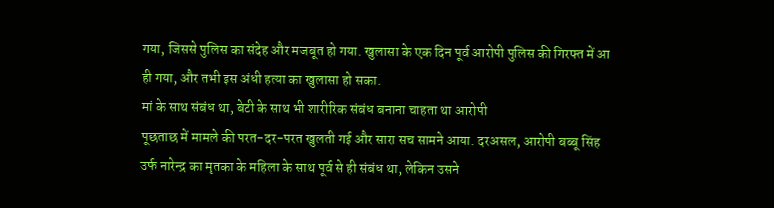गया, जिससे पुलिस का संदेह और मजबूत हो गया. खुलासा के एक दिन पूर्व आरोपी पुलिस की गिरफ्त में आ ही गया, और तभी इस अंधी हत्या का खुलासा हो सका.
मां के साथ संबंध था, बेटी के साथ भी शारीरिक संबंध बनाना चाहता था आरोपी
पूछताछ में मामले की परत-दर-परत खुलती गई और सारा सच सामने आया. दरअसल, आरोपी बब्बू सिंह उर्फ नारेन्द्र का मृतका के महिला के साथ पूर्व से ही संबंध था, लेकिन उसने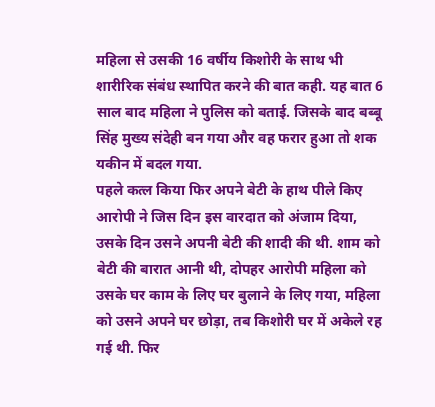महिला से उसकी 16 वर्षीय किशोरी के साथ भी शारीरिक संबंध स्थापित करने की बात कही. यह बात 6 साल बाद महिला ने पुलिस को बताई. जिसके बाद बब्बू सिंह मुख्य संदेही बन गया और वह फरार हुआ तो शक यकीन में बदल गया.
पहले कत्ल किया फिर अपने बेटी के हाथ पीले किए
आरोपी ने जिस दिन इस वारदात को अंजाम दिया, उसके दिन उसने अपनी बेटी की शादी की थी. शाम को बेटी की बारात आनी थी, दोपहर आरोपी महिला को उसके घर काम के लिए घर बुलाने के लिए गया, महिला को उसने अपने घर छोड़ा, तब किशोरी घर में अकेले रह गई थी. फिर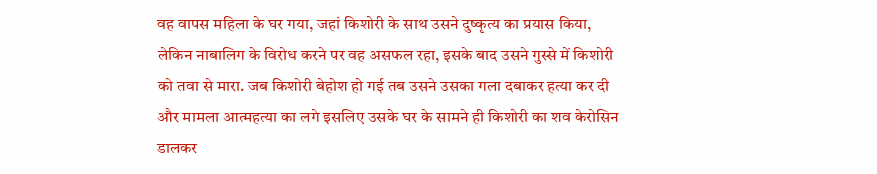वह वापस महिला के घर गया, जहां किशोरी के साथ उसने दुष्कृत्य का प्रयास किया, लेकिन नाबालिग के विरोध करने पर वह असफल रहा, इसके बाद उसने गुस्से में किशोरी को तवा से मारा. जब किशोरी बेहोश हो गई तब उसने उसका गला दबाकर हत्या कर दी और मामला आत्महत्या का लगे इसलिए उसके घर के सामने ही किशोरी का शव केरोसिन डालकर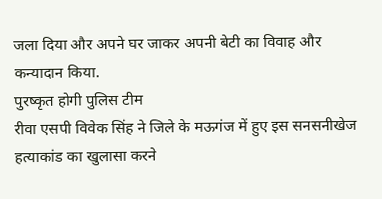जला दिया और अपने घर जाकर अपनी बेटी का विवाह और कन्यादान किया.
पुरष्कृत होगी पुलिस टीम
रीवा एसपी विवेक सिंह ने जिले के मऊगंज में हुए इस सनसनीखेज हत्याकांड का खुलासा करने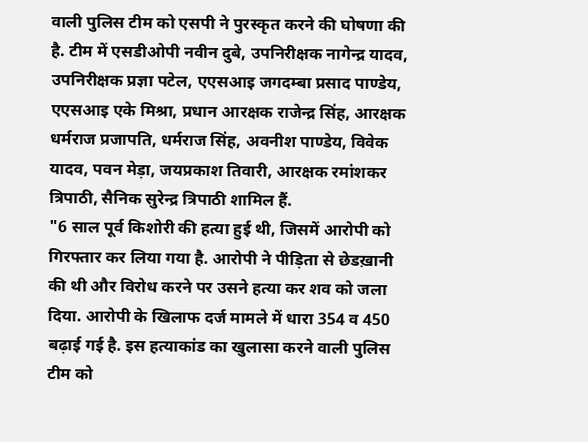वाली पुलिस टीम को एसपी ने पुरस्कृत करने की घोषणा की है. टीम में एसडीओपी नवीन दुबे, उपनिरीक्षक नागेन्द्र यादव, उपनिरीक्षक प्रज्ञा पटेल, एएसआइ जगदम्बा प्रसाद पाण्डेय, एएसआइ एके मिश्रा, प्रधान आरक्षक राजेन्द्र सिंह, आरक्षक धर्मराज प्रजापति, धर्मराज सिंह, अवनीश पाण्डेय, विवेक यादव, पवन मेड़ा, जयप्रकाश तिवारी, आरक्षक रमांशकर त्रिपाठी, सैनिक सुरेन्द्र त्रिपाठी शामिल हैं.
"6 साल पूर्व किशोरी की हत्या हुई थी, जिसमें आरोपी को गिरफ्तार कर लिया गया है. आरोपी ने पीड़िता से छेडख़ानी की थी और विरोध करने पर उसने हत्या कर शव को जला दिया. आरोपी के खिलाफ दर्ज मामले में धारा 354 व 450 बढ़ाई गई है. इस हत्याकांड का खुलासा करने वाली पुलिस टीम को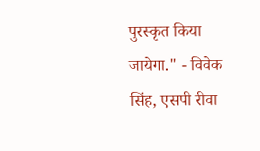पुरस्कृत किया जायेगा." - विवेक सिंह, एसपी रीवा